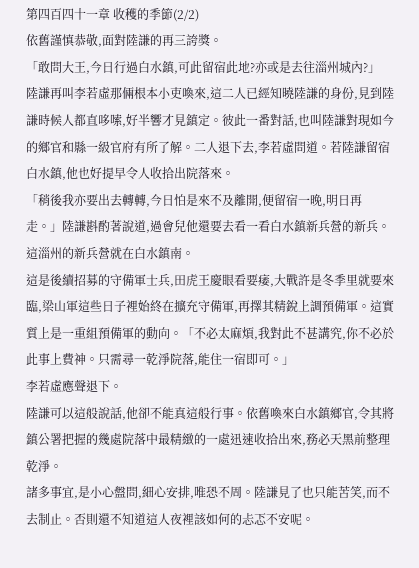第四百四十一章 收穫的季節(2/2)
依舊謹慎恭敬,面對陸謙的再三誇獎。
「敢問大王,今日行過白水鎮,可此留宿此地?亦或是去往淄州城內?」
陸謙再叫李若虛那倆根本小吏喚來,這二人已經知曉陸謙的身份,見到陸謙時候人都直哆嗦,好半響才見鎮定。彼此一番對話,也叫陸謙對現如今的鄉官和縣一級官府有所了解。二人退下去,李若虛問道。若陸謙留宿白水鎮,他也好提早令人收拾出院落來。
「稍後我亦要出去轉轉,今日怕是來不及離開,便留宿一晚,明日再走。」陸謙斟酌著說道,過會兒他還要去看一看白水鎮新兵營的新兵。這淄州的新兵營就在白水鎮南。
這是後續招募的守備軍士兵,田虎王慶眼看要痿,大戰許是冬季里就要來臨,梁山軍這些日子裡始終在擴充守備軍,再擇其精銳上調預備軍。這實質上是一重組預備軍的動向。「不必太麻煩,我對此不甚講究,你不必於此事上費神。只需尋一乾淨院落,能住一宿即可。」
李若虛應聲退下。
陸謙可以這般說話,他卻不能真這般行事。依舊喚來白水鎮鄉官,令其將鎮公署把握的幾處院落中最精緻的一處迅速收拾出來,務必天黑前整理乾淨。
諸多事宜,是小心盤問,細心安排,唯恐不周。陸謙見了也只能苦笑,而不去制止。否則還不知道這人夜裡該如何的忐忑不安呢。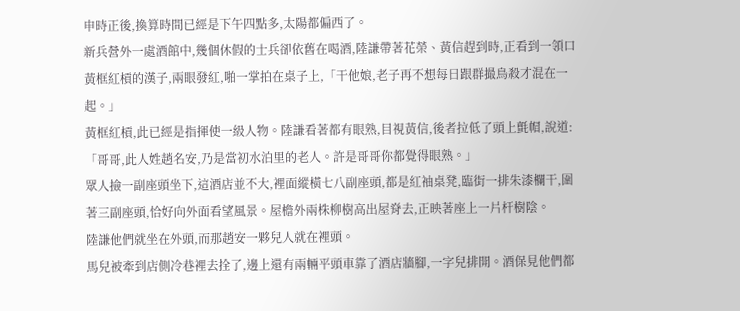申時正後,換算時間已經是下午四點多,太陽都偏西了。
新兵營外一處酒館中,幾個休假的士兵卻依舊在喝酒,陸謙帶著花榮、黃信趕到時,正看到一領口黃框紅槓的漢子,兩眼發紅,啪一掌拍在桌子上,「干他娘,老子再不想每日跟群撮鳥殺才混在一起。」
黃框紅槓,此已經是指揮使一級人物。陸謙看著都有眼熟,目視黃信,後者拉低了頭上氈帽,說道:「哥哥,此人姓趙名安,乃是當初水泊里的老人。許是哥哥你都覺得眼熟。」
眾人撿一副座頭坐下,這酒店並不大,裡面縱橫七八副座頭,都是紅袖桌凳,臨街一排朱漆欄干,圍著三副座頭,恰好向外面看望風景。屋檐外兩株柳樹高出屋脊去,正映著座上一片杆樹陰。
陸謙他們就坐在外頭,而那趙安一夥兒人就在裡頭。
馬兒被牽到店側冷巷裡去拴了,邊上還有兩輛平頭車靠了酒店牆腳,一字兒排開。酒保見他們都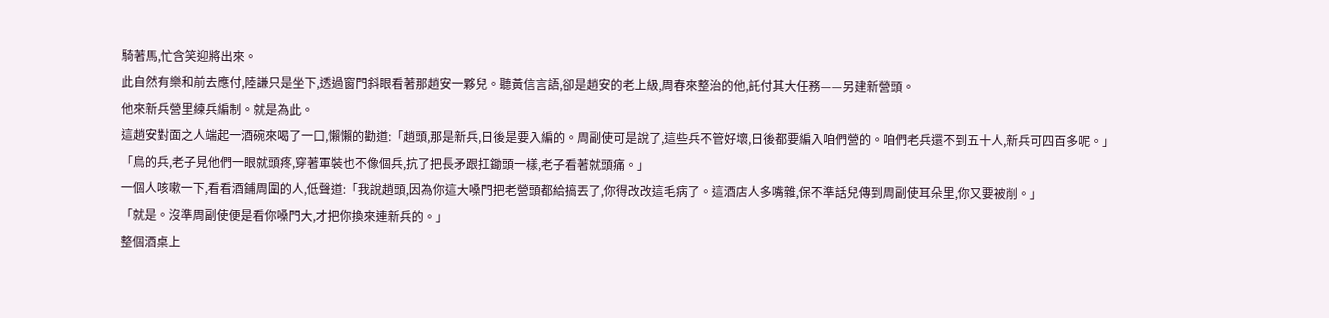騎著馬,忙含笑迎將出來。
此自然有樂和前去應付,陸謙只是坐下,透過窗門斜眼看著那趙安一夥兒。聽黃信言語,卻是趙安的老上級,周春來整治的他,託付其大任務——另建新營頭。
他來新兵營里練兵編制。就是為此。
這趙安對面之人端起一酒碗來喝了一口,懶懶的勸道:「趙頭,那是新兵,日後是要入編的。周副使可是說了,這些兵不管好壞,日後都要編入咱們營的。咱們老兵還不到五十人,新兵可四百多呢。」
「鳥的兵,老子見他們一眼就頭疼,穿著軍裝也不像個兵,抗了把長矛跟扛鋤頭一樣,老子看著就頭痛。」
一個人咳嗽一下,看看酒鋪周圍的人,低聲道:「我說趙頭,因為你這大嗓門把老營頭都給搞丟了,你得改改這毛病了。這酒店人多嘴雜,保不準話兒傳到周副使耳朵里,你又要被削。」
「就是。沒準周副使便是看你嗓門大,才把你換來連新兵的。」
整個酒桌上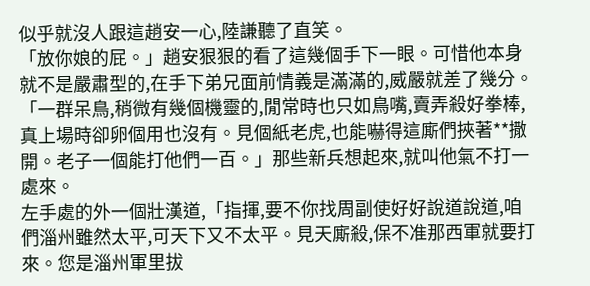似乎就沒人跟這趙安一心,陸謙聽了直笑。
「放你娘的屁。」趙安狠狠的看了這幾個手下一眼。可惜他本身就不是嚴肅型的,在手下弟兄面前情義是滿滿的,威嚴就差了幾分。「一群呆鳥,稍微有幾個機靈的,閒常時也只如鳥嘴,賣弄殺好拳棒,真上場時卻卵個用也沒有。見個紙老虎,也能嚇得這廝們挾著**撒開。老子一個能打他們一百。」那些新兵想起來,就叫他氣不打一處來。
左手處的外一個壯漢道,「指揮,要不你找周副使好好說道說道,咱們淄州雖然太平,可天下又不太平。見天廝殺,保不准那西軍就要打來。您是淄州軍里拔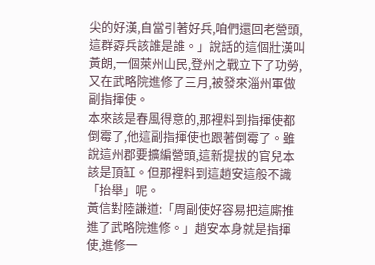尖的好漢,自當引著好兵,咱們還回老營頭,這群孬兵該誰是誰。」說話的這個壯漢叫黃朗,一個萊州山民,登州之戰立下了功勞,又在武略院進修了三月,被發來淄州軍做副指揮使。
本來該是春風得意的,那裡料到指揮使都倒霉了,他這副指揮使也跟著倒霉了。雖說這州郡要擴編營頭,這新提拔的官兒本該是頂缸。但那裡料到這趙安這般不識「抬舉」呢。
黃信對陸謙道:「周副使好容易把這廝推進了武略院進修。」趙安本身就是指揮使,進修一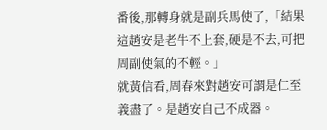番後,那轉身就是副兵馬使了,「結果這趙安是老牛不上套,硬是不去,可把周副使氣的不輕。」
就黃信看,周春來對趙安可謂是仁至義盡了。是趙安自己不成器。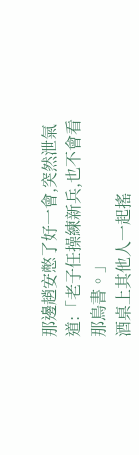那邊趙安憋了好一會,突然泄氣道:「老子任操練新兵,也不會看那鳥書。」
酒桌上其他人一起搖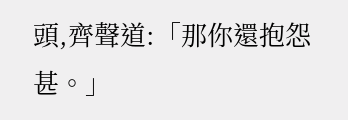頭,齊聲道:「那你還抱怨甚。」